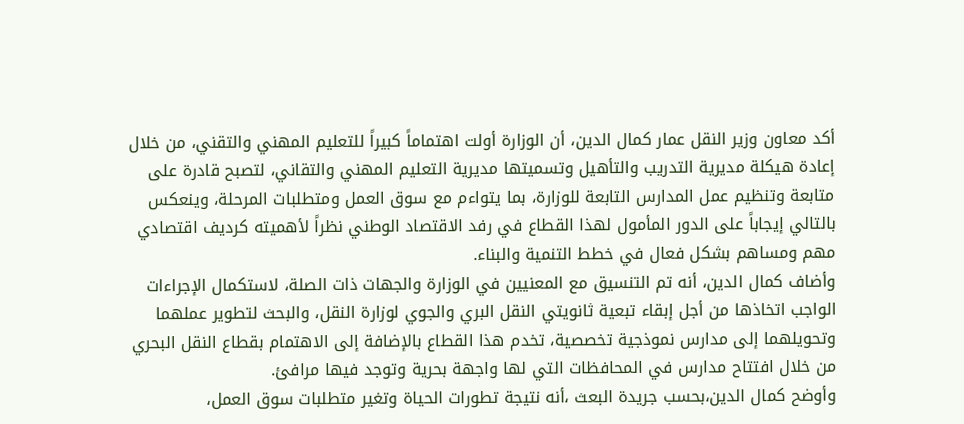أكد معاون وزير النقل عمار كمال الدين، أن الوزارة أولت اهتماماً كبيراً للتعليم المهني والتقني، من خلال إعادة هيكلة مديرية التدريب والتأهيل وتسميتها مديرية التعليم المهني والتقاني، لتصبح قادرة على متابعة وتنظيم عمل المدارس التابعة للوزارة، بما يتواءم مع سوق العمل ومتطلبات المرحلة، وينعكس بالتالي إيجاباً على الدور المأمول لهذا القطاع في رفد الاقتصاد الوطني نظراً لأهميته كرديف اقتصادي مهم ومساهم بشكل فعال في خطط التنمية والبناء.
وأضاف كمال الدين، أنه تم التنسيق مع المعنيين في الوزارة والجهات ذات الصلة، لاستكمال الإجراءات الواجب اتخاذها من أجل إبقاء تبعية ثانويتي النقل البري والجوي لوزارة النقل، والبحث لتطوير عملهما وتحويلهما إلى مدارس نموذجية تخصصية، تخدم هذا القطاع بالإضافة إلى الاهتمام بقطاع النقل البحري من خلال افتتاح مدارس في المحافظات التي لها واجهة بحرية وتوجد فيها مرافئ.
وأوضح كمال الدين،بحسب جريدة البعث ،أنه نتيجة تطورات الحياة وتغير متطلبات سوق العمل،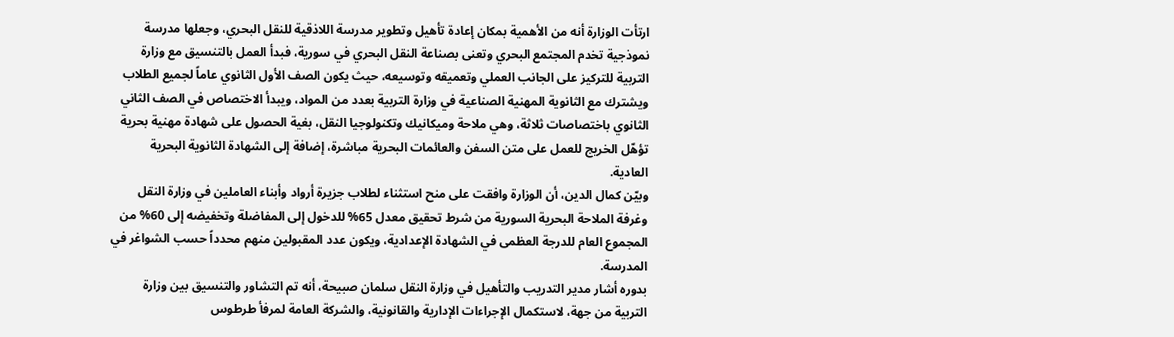ارتأت الوزارة أنه من الأهمية بمكان إعادة تأهيل وتطوير مدرسة اللاذقية للنقل البحري، وجعلها مدرسة نموذجية تخدم المجتمع البحري وتعنى بصناعة النقل البحري في سورية، فبدأ العمل بالتنسيق مع وزارة التربية للتركيز على الجانب العملي وتعميقه وتوسيعه، حيث يكون الصف الأول الثانوي عاماً لجميع الطلاب ويشترك مع الثانوية المهنية الصناعية في وزارة التربية بعدد من المواد، ويبدأ الاختصاص في الصف الثاني الثانوي باختصاصات ثلاثة، وهي ملاحة وميكانيك وتكنولوجيا النقل، بغية الحصول على شهادة مهنية بحرية تؤهّل الخريج للعمل على متن السفن والعائمات البحرية مباشرة، إضافة إلى الشهادة الثانوية البحرية العادية.
وبيّن كمال الدين، أن الوزارة وافقت على منح استثناء لطلاب جزيرة أرواد وأبناء العاملين في وزارة النقل وغرفة الملاحة البحرية السورية من شرط تحقيق معدل 65% للدخول إلى المفاضلة وتخفيضه إلى 60% من المجموع العام للدرجة العظمى في الشهادة الإعدادية، ويكون عدد المقبولين منهم محدداً حسب الشواغر في المدرسة.
بدوره أشار مدير التدريب والتأهيل في وزارة النقل سلمان صبيحة، أنه تم التشاور والتنسيق بين وزارة التربية من جهة، لاستكمال الإجراءات الإدارية والقانونية، والشركة العامة لمرفأ طرطوس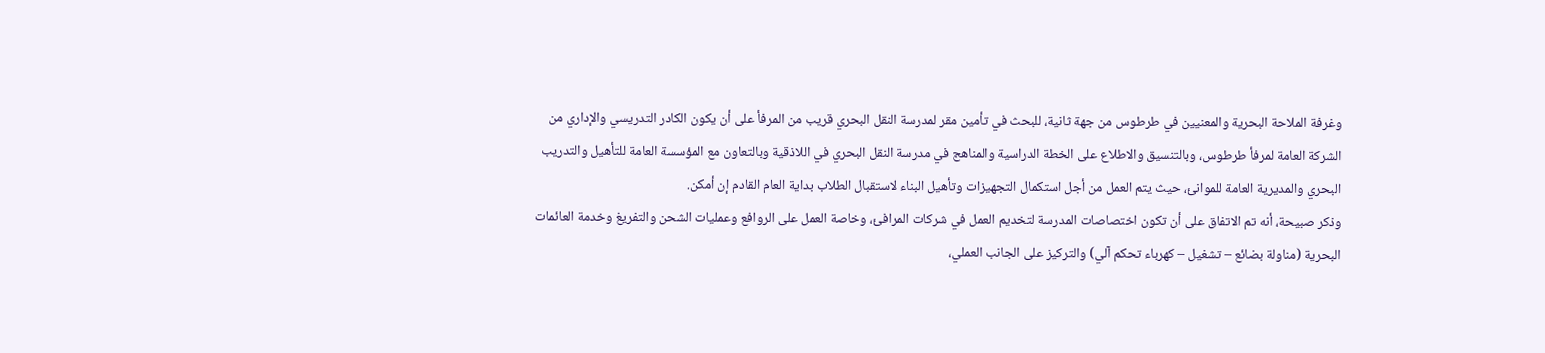وغرفة الملاحة البحرية والمعنيين في طرطوس من جهة ثانية، للبحث في تأمين مقر لمدرسة النقل البحري قريب من المرفأ على أن يكون الكادر التدريسي والإداري من الشركة العامة لمرفأ طرطوس، وبالتنسيق والاطلاع على الخطة الدراسية والمناهج في مدرسة النقل البحري في اللاذقية وبالتعاون مع المؤسسة العامة للتأهيل والتدريب البحري والمديرية العامة للموانئ، حيث يتم العمل من أجل استكمال التجهيزات وتأهيل البناء لاستقبال الطلاب بداية العام القادم إن أمكن.
وذكر صبيحة، أنه تم الاتفاق على أن تكون اختصاصات المدرسة لتخديم العمل في شركات المرافئ، وخاصة العمل على الروافع وعمليات الشحن والتفريغ وخدمة العائمات البحرية (مناولة بضائع – تشغيل – كهرباء تحكم آلي) والتركيز على الجانب العملي،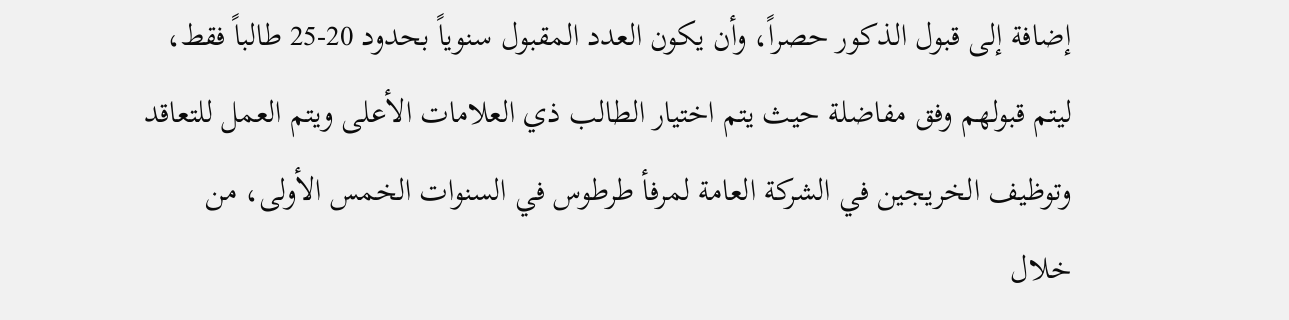إضافة إلى قبول الذكور حصراً، وأن يكون العدد المقبول سنوياً بحدود 20-25 طالباً فقط، ليتم قبولهم وفق مفاضلة حيث يتم اختيار الطالب ذي العلامات الأعلى ويتم العمل للتعاقد وتوظيف الخريجين في الشركة العامة لمرفأ طرطوس في السنوات الخمس الأولى، من خلال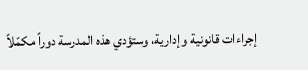إجراءات قانونية وإدارية، وستؤدي هذه المدرسة دوراً مكمّلاً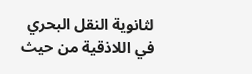لثانوية النقل البحري في اللاذقية من حيث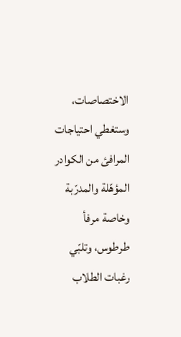الاختصاصات، وستغطي احتياجات المرافئ من الكوادر المؤهّلة والمدرّبة وخاصة مرفأ طرطوس، وتلبّي رغبات الطلاب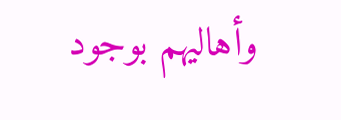وأهاليهم بوجود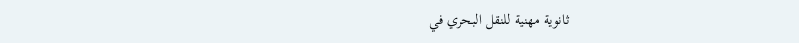ثانوية مهنية للنقل البحري في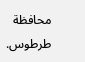محافظة طرطوس.